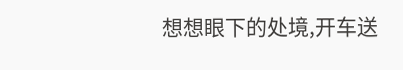想想眼下的处境,开车送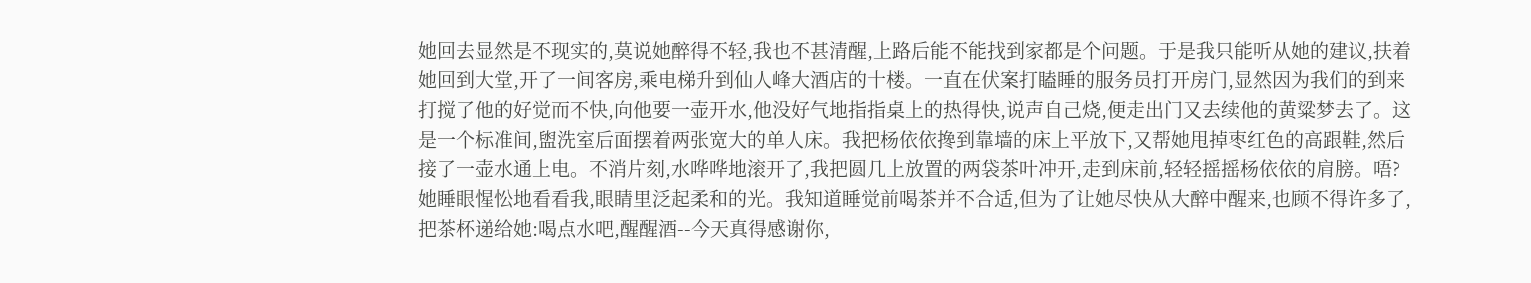她回去显然是不现实的,莫说她醉得不轻,我也不甚清醒,上路后能不能找到家都是个问题。于是我只能听从她的建议,扶着她回到大堂,开了一间客房,乘电梯升到仙人峰大酒店的十楼。一直在伏案打瞌睡的服务员打开房门,显然因为我们的到来打搅了他的好觉而不快,向他要一壶开水,他没好气地指指桌上的热得快,说声自己烧,便走出门又去续他的黄粱梦去了。这是一个标准间,盥洗室后面摆着两张宽大的单人床。我把杨依依搀到靠墙的床上平放下,又帮她甩掉枣红色的高跟鞋,然后接了一壶水通上电。不消片刻,水哗哗地滚开了,我把圆几上放置的两袋茶叶冲开,走到床前,轻轻摇摇杨依依的肩膀。唔?她睡眼惺忪地看看我,眼睛里泛起柔和的光。我知道睡觉前喝茶并不合适,但为了让她尽快从大醉中醒来,也顾不得许多了,把茶杯递给她:喝点水吧,醒醒酒--今天真得感谢你,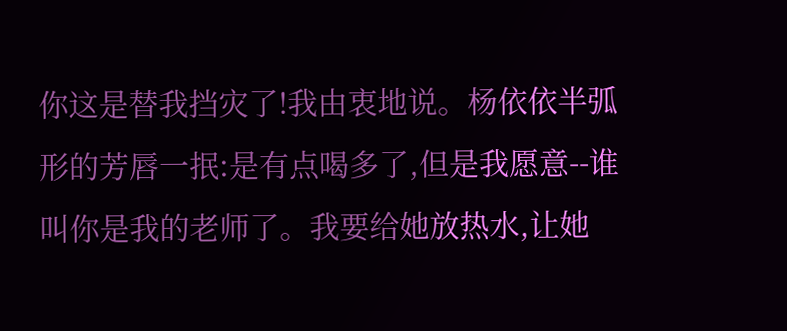你这是替我挡灾了!我由衷地说。杨依依半弧形的芳唇一抿:是有点喝多了,但是我愿意--谁叫你是我的老师了。我要给她放热水,让她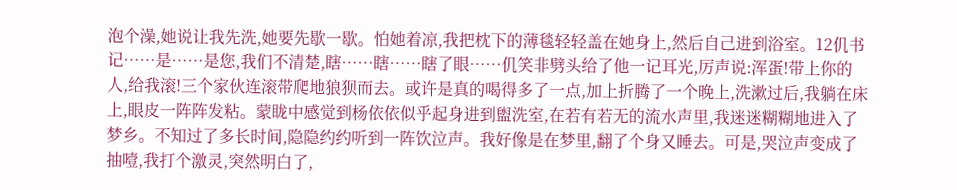泡个澡,她说让我先洗,她要先歇一歇。怕她着凉,我把枕下的薄毯轻轻盖在她身上,然后自己进到浴室。12仉书记……是……是您,我们不清楚,瞎……瞎……瞎了眼……仉笑非劈头给了他一记耳光,厉声说:浑蛋!带上你的人,给我滚!三个家伙连滚带爬地狼狈而去。或许是真的喝得多了一点,加上折腾了一个晚上,洗漱过后,我躺在床上,眼皮一阵阵发粘。蒙眬中感觉到杨依依似乎起身进到盥洗室,在若有若无的流水声里,我迷迷糊糊地进入了梦乡。不知过了多长时间,隐隐约约听到一阵饮泣声。我好像是在梦里,翻了个身又睡去。可是,哭泣声变成了抽噎,我打个激灵,突然明白了,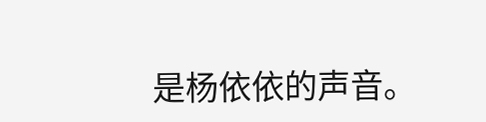是杨依依的声音。